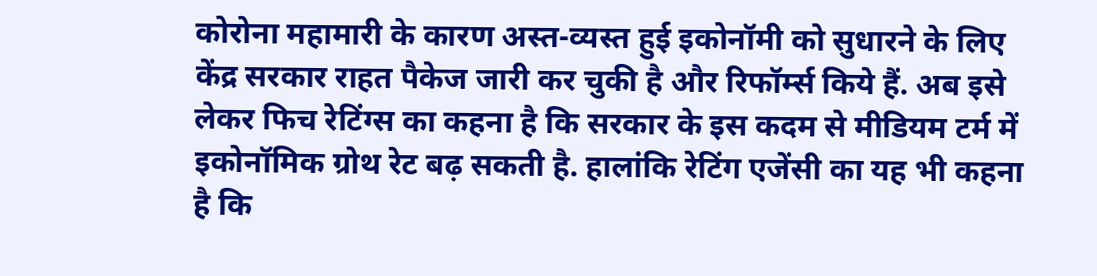कोरोना महामारी के कारण अस्त-व्यस्त हुई इकोनॉमी को सुधारने के लिए केंद्र सरकार राहत पैकेज जारी कर चुकी है और रिफॉर्म्स किये हैं. अब इसे लेकर फिच रेटिंग्स का कहना है कि सरकार के इस कदम से मीडियम टर्म में इकोनॉमिक ग्रोथ रेट बढ़ सकती है. हालांकि रेटिंग एजेंसी का यह भी कहना है कि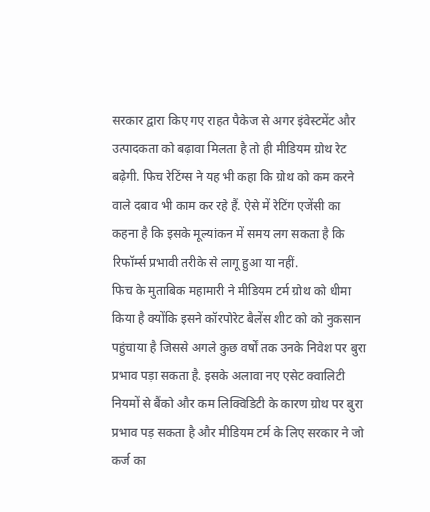सरकार द्वारा किए गए राहत पैकेज से अगर इंवेस्टमेंट और उत्पादकता को बढ़ावा मिलता है तो ही मीडियम ग्रोथ रेट बढ़ेगी. फिच रेटिंग्स ने यह भी कहा कि ग्रोथ को कम करने वाले दबाव भी काम कर रहे हैं. ऐसे में रेटिंग एजेंसी का कहना है कि इसके मूल्यांकन में समय लग सकता है कि रिफॉर्म्स प्रभावी तरीके से लागू हुआ या नहीं.
फिच के मुताबिक महामारी ने मीडियम टर्म ग्रोथ को धीमा किया है क्योंकि इसने कॉरपोरेट बैलेंस शीट को को नुकसान पहुंचाया है जिससे अगले कुछ वर्षों तक उनके निवेश पर बुरा प्रभाव पड़ा सकता है. इसके अलावा नए एसेट क्वालिटी नियमों से बैंको और कम लिक्विडिटी के कारण ग्रोथ पर बुरा प्रभाव पड़ सकता है और मीडियम टर्म के लिए सरकार ने जो कर्ज का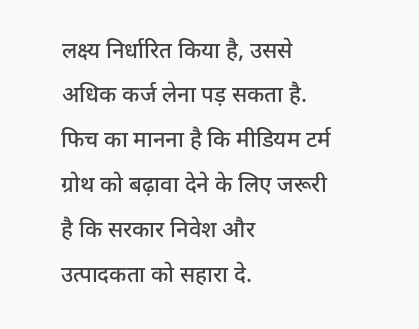लक्ष्य निर्धारित किया है, उससे अधिक कर्ज लेना पड़ सकता है.
फिच का मानना है कि मीडियम टर्म ग्रोथ को बढ़ावा देने के लिए जरूरी है कि सरकार निवेश और उत्पादकता को सहारा दे.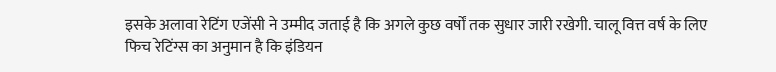इसके अलावा रेटिंग एजेंसी ने उम्मीद जताई है कि अगले कुछ वर्षों तक सुधार जारी रखेगी. चालू वित्त वर्ष के लिए फिच रेटिंग्स का अनुमान है कि इंडियन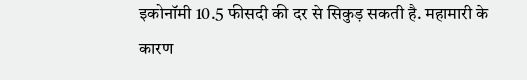इकोनॉमी 10.5 फीसदी की दर से सिकुड़ सकती है. महामारी के कारण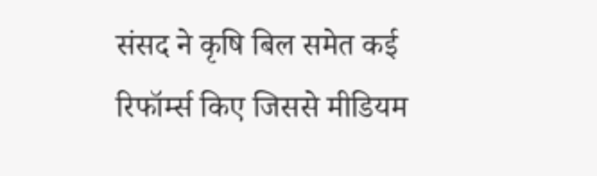संसद ने कृषि बिल समेत कई रिफॉर्म्स किए जिससे मीडियम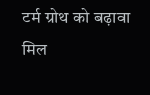टर्म ग्रोथ को बढ़ावा मिल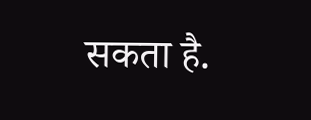सकता है.